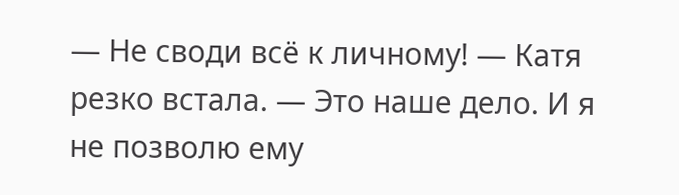— Не своди всё к личному! — Катя резко встала. — Это наше дело. И я не позволю ему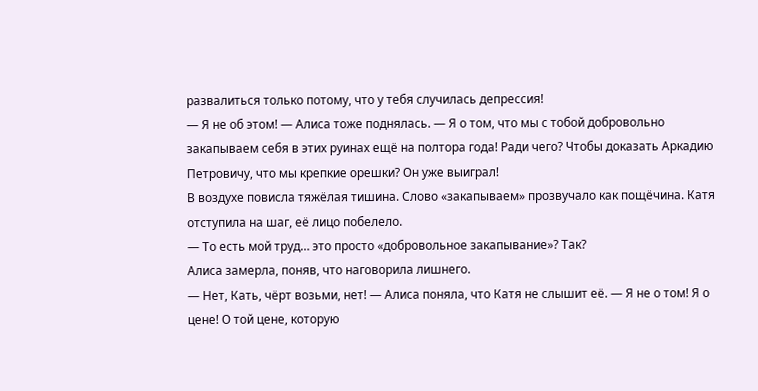развалиться только потому, что у тебя случилась депрессия!
— Я не об этом! — Алиса тоже поднялась. — Я о том, что мы с тобой добровольно закапываем себя в этих руинах ещё на полтора года! Ради чего? Чтобы доказать Аркадию Петровичу, что мы крепкие орешки? Он уже выиграл!
В воздухе повисла тяжёлая тишина. Слово «закапываем» прозвучало как пощёчина. Катя отступила на шаг, её лицо побелело.
— То есть мой труд… это просто «добровольное закапывание»? Так?
Алиса замерла, поняв, что наговорила лишнего.
— Нет, Кать, чёрт возьми, нет! — Алиса поняла, что Катя не слышит её. — Я не о том! Я о цене! О той цене, которую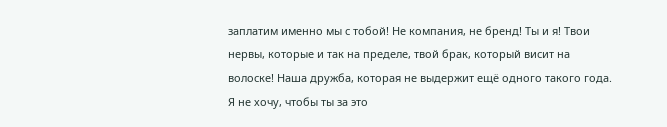заплатим именно мы с тобой! Не компания, не бренд! Ты и я! Твои нервы, которые и так на пределе, твой брак, который висит на волоске! Наша дружба, которая не выдержит ещё одного такого года. Я не хочу, чтобы ты за это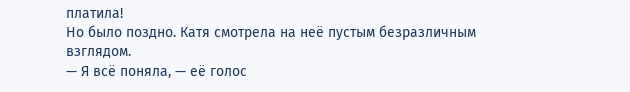платила!
Но было поздно. Катя смотрела на неё пустым безразличным взглядом.
— Я всё поняла, — её голос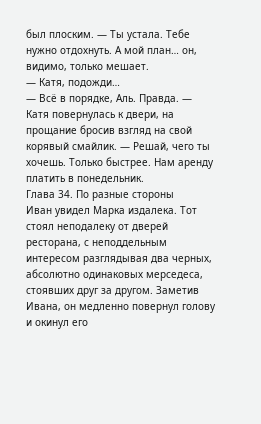был плоским. — Ты устала. Тебе нужно отдохнуть. А мой план… он, видимо, только мешает.
— Катя, подожди…
— Всё в порядке, Аль. Правда. — Катя повернулась к двери, на прощание бросив взгляд на свой корявый смайлик. — Решай, чего ты хочешь. Только быстрее. Нам аренду платить в понедельник.
Глава 34. По разные стороны
Иван увидел Марка издалека. Тот стоял неподалеку от дверей ресторана, с неподдельным интересом разглядывая два черных, абсолютно одинаковых мерседеса, стоявших друг за другом. Заметив Ивана, он медленно повернул голову и окинул его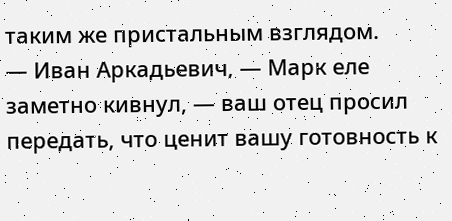таким же пристальным взглядом.
— Иван Аркадьевич, — Марк еле заметно кивнул, — ваш отец просил передать, что ценит вашу готовность к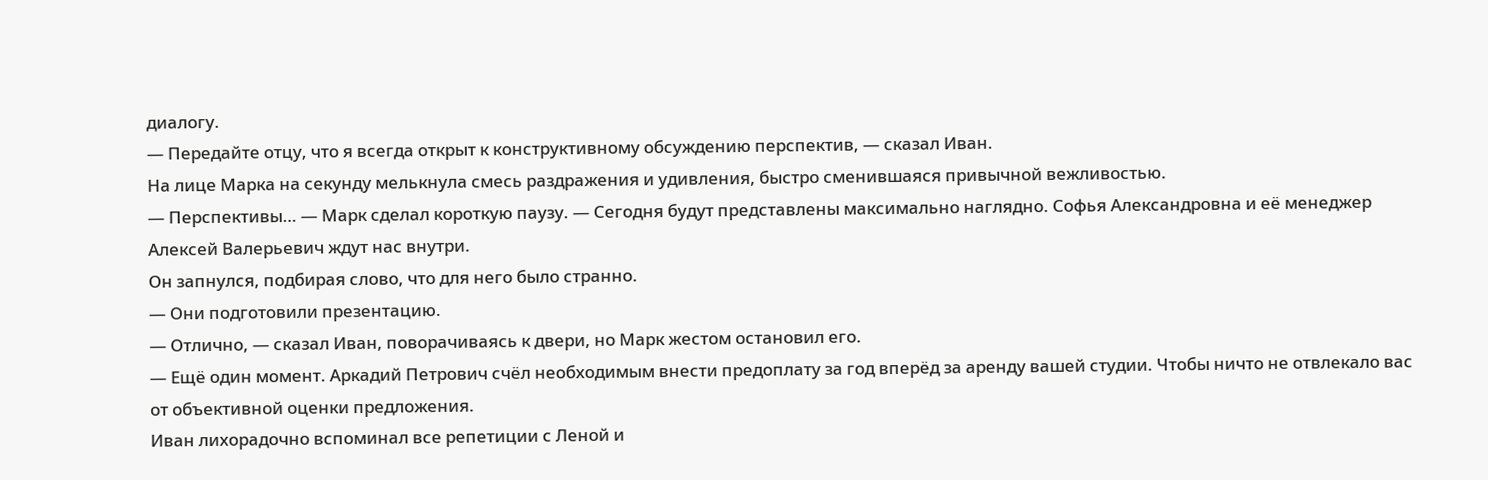диалогу.
— Передайте отцу, что я всегда открыт к конструктивному обсуждению перспектив, — сказал Иван.
На лице Марка на секунду мелькнула смесь раздражения и удивления, быстро сменившаяся привычной вежливостью.
— Перспективы… — Марк сделал короткую паузу. — Сегодня будут представлены максимально наглядно. Софья Александровна и её менеджер Алексей Валерьевич ждут нас внутри.
Он запнулся, подбирая слово, что для него было странно.
— Они подготовили презентацию.
— Отлично, — сказал Иван, поворачиваясь к двери, но Марк жестом остановил его.
— Ещё один момент. Аркадий Петрович счёл необходимым внести предоплату за год вперёд за аренду вашей студии. Чтобы ничто не отвлекало вас от объективной оценки предложения.
Иван лихорадочно вспоминал все репетиции с Леной и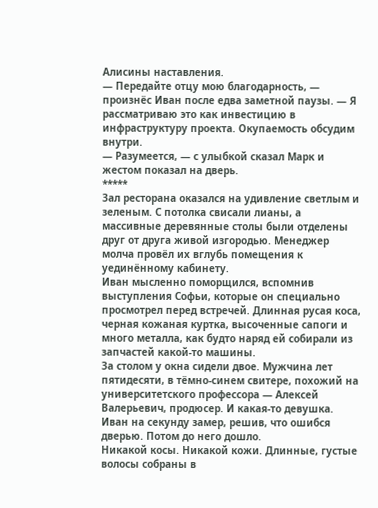Алисины наставления.
— Передайте отцу мою благодарность, — произнёс Иван после едва заметной паузы. — Я рассматриваю это как инвестицию в инфраструктуру проекта. Окупаемость обсудим внутри.
— Разумеется, — с улыбкой сказал Марк и жестом показал на дверь.
*****
Зал ресторана оказался на удивление светлым и зеленым. С потолка свисали лианы, а массивные деревянные столы были отделены друг от друга живой изгородью. Менеджер молча провёл их вглубь помещения к уединённому кабинету.
Иван мысленно поморщился, вспомнив выступления Софьи, которые он специально просмотрел перед встречей. Длинная русая коса, черная кожаная куртка, высоченные сапоги и много металла, как будто наряд ей собирали из запчастей какой-то машины.
За столом у окна сидели двое. Мужчина лет пятидесяти, в тёмно-синем свитере, похожий на университетского профессора — Алексей Валерьевич, продюсер. И какая-то девушка.
Иван на секунду замер, решив, что ошибся дверью. Потом до него дошло.
Никакой косы. Никакой кожи. Длинные, густые волосы собраны в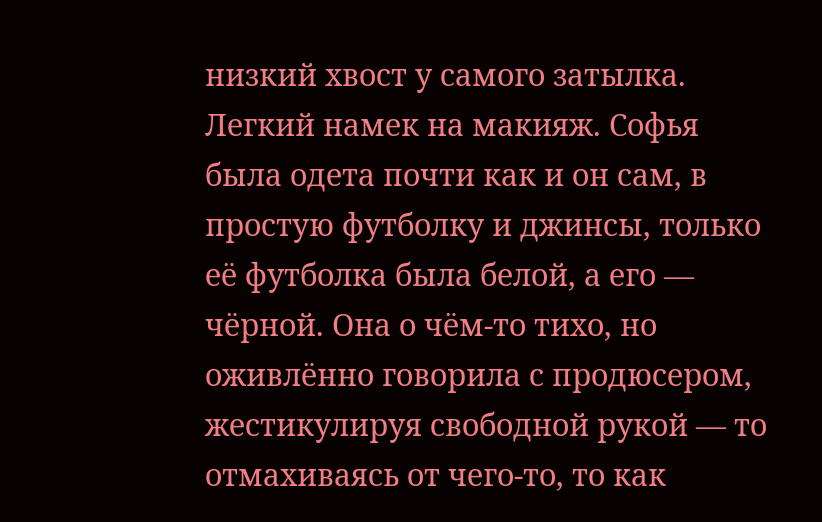низкий хвост у самого затылка. Легкий намек на макияж. Софья была одета почти как и он сам, в простую футболку и джинсы, только её футболка была белой, а его — чёрной. Она о чём-то тихо, но оживлённо говорила с продюсером, жестикулируя свободной рукой — то отмахиваясь от чего-то, то как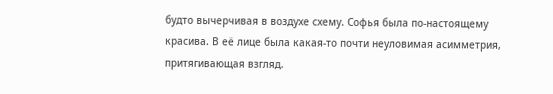будто вычерчивая в воздухе схему. Софья была по-настоящему красива. В её лице была какая-то почти неуловимая асимметрия, притягивающая взгляд.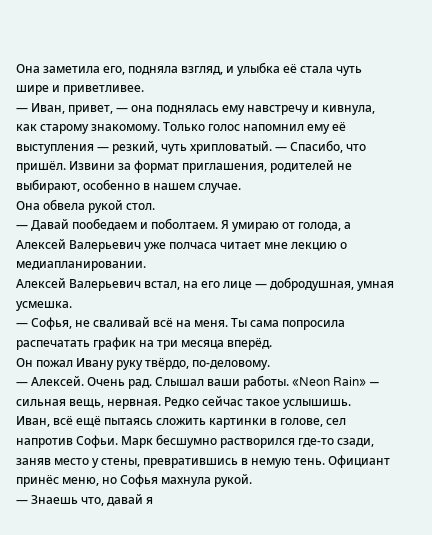Она заметила его, подняла взгляд, и улыбка её стала чуть шире и приветливее.
— Иван, привет, — она поднялась ему навстречу и кивнула, как старому знакомому. Только голос напомнил ему её выступления — резкий, чуть хрипловатый. — Спасибо, что пришёл. Извини за формат приглашения, родителей не выбирают, особенно в нашем случае.
Она обвела рукой стол.
— Давай пообедаем и поболтаем. Я умираю от голода, а Алексей Валерьевич уже полчаса читает мне лекцию о медиапланировании.
Алексей Валерьевич встал, на его лице — добродушная, умная усмешка.
— Софья, не сваливай всё на меня. Ты сама попросила распечатать график на три месяца вперёд.
Он пожал Ивану руку твёрдо, по-деловому.
— Алексей. Очень рад. Слышал ваши работы. «Neon Rain» — сильная вещь, нервная. Редко сейчас такое услышишь.
Иван, всё ещё пытаясь сложить картинки в голове, сел напротив Софьи. Марк бесшумно растворился где-то сзади, заняв место у стены, превратившись в немую тень. Официант принёс меню, но Софья махнула рукой.
— Знаешь что, давай я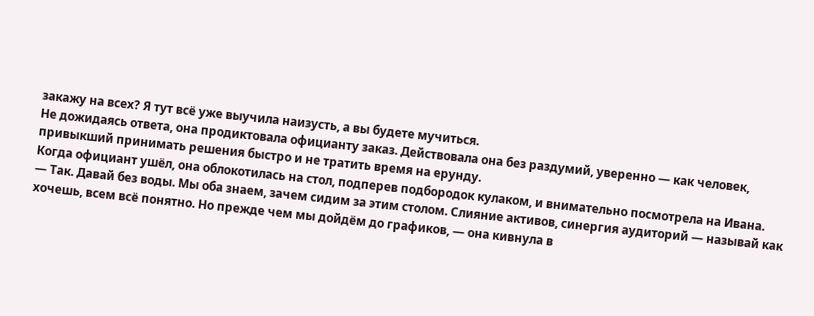закажу на всех? Я тут всё уже выучила наизусть, а вы будете мучиться.
Не дожидаясь ответа, она продиктовала официанту заказ. Действовала она без раздумий, уверенно — как человек, привыкший принимать решения быстро и не тратить время на ерунду.
Когда официант ушёл, она облокотилась на стол, подперев подбородок кулаком, и внимательно посмотрела на Ивана.
— Так. Давай без воды. Мы оба знаем, зачем сидим за этим столом. Слияние активов, синергия аудиторий — называй как хочешь, всем всё понятно. Но прежде чем мы дойдём до графиков, — она кивнула в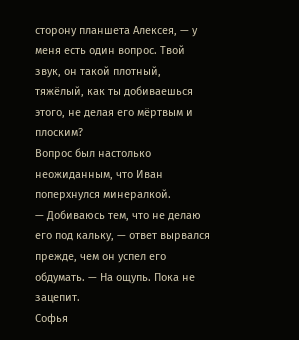сторону планшета Алексея, — у меня есть один вопрос. Твой звук, он такой плотный, тяжёлый, как ты добиваешься этого, не делая его мёртвым и плоским?
Вопрос был настолько неожиданным, что Иван поперхнулся минералкой.
— Добиваюсь тем, что не делаю его под кальку, — ответ вырвался прежде, чем он успел его обдумать. — На ощупь. Пока не зацепит.
Софья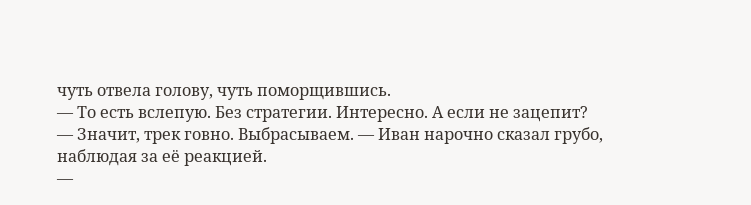чуть отвела голову, чуть поморщившись.
— То есть вслепую. Без стратегии. Интересно. А если не зацепит?
— Значит, трек говно. Выбрасываем. — Иван нарочно сказал грубо, наблюдая за её реакцией.
—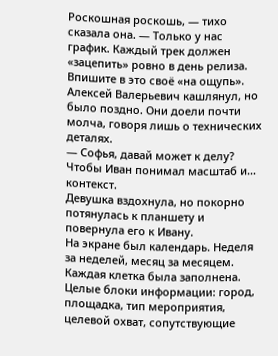Роскошная роскошь, — тихо сказала она. — Только у нас график. Каждый трек должен «зацепить» ровно в день релиза. Впишите в это своё «на ощупь».
Алексей Валерьевич кашлянул, но было поздно. Они доели почти молча, говоря лишь о технических деталях.
— Софья, давай может к делу? Чтобы Иван понимал масштаб и… контекст.
Девушка вздохнула, но покорно потянулась к планшету и повернула его к Ивану.
На экране был календарь. Неделя за неделей, месяц за месяцем. Каждая клетка была заполнена. Целые блоки информации: город, площадка, тип мероприятия, целевой охват, сопутствующие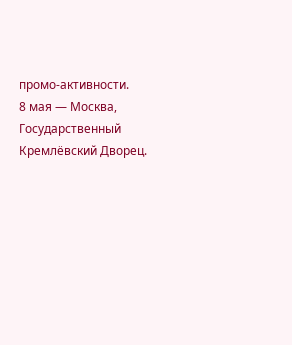промо-активности.
8 мая — Москва, Государственный Кремлёвский Дворец.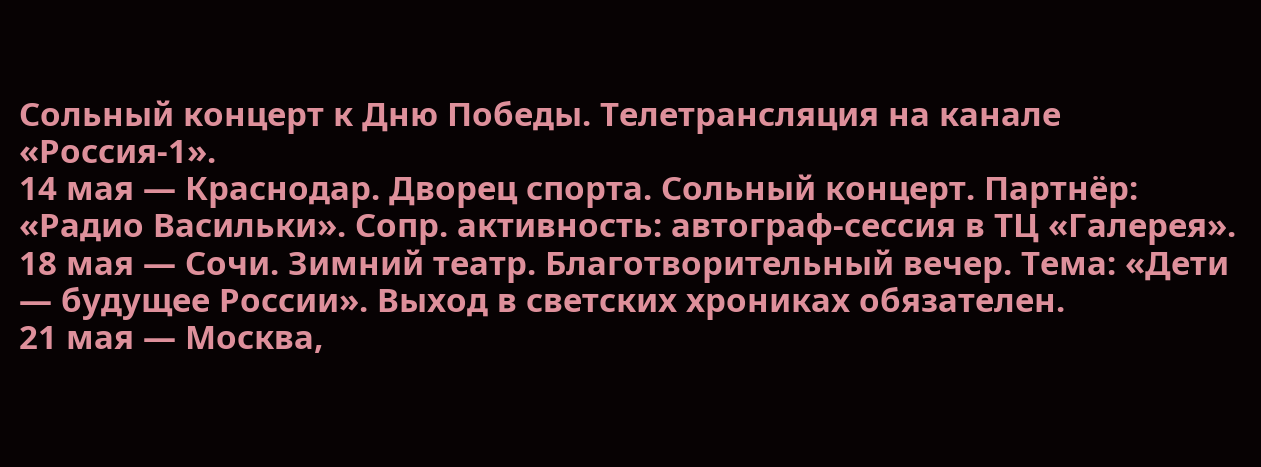Сольный концерт к Дню Победы. Телетрансляция на канале «Россия-1».
14 мая — Краснодар. Дворец спорта. Сольный концерт. Партнёр: «Радио Васильки». Сопр. активность: автограф-сессия в ТЦ «Галерея».
18 мая — Сочи. Зимний театр. Благотворительный вечер. Тема: «Дети — будущее России». Выход в светских хрониках обязателен.
21 мая — Москва,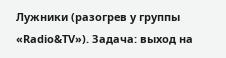Лужники (разогрев у группы «Radio&TV»). Задача: выход на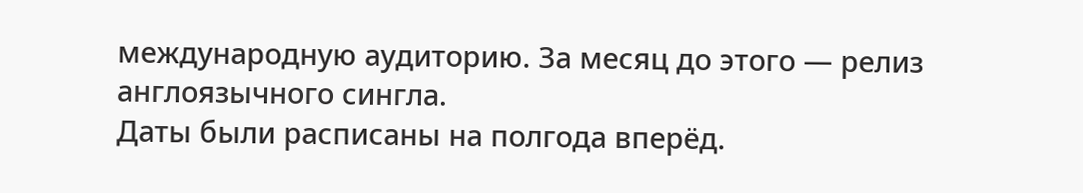международную аудиторию. За месяц до этого — релиз англоязычного сингла.
Даты были расписаны на полгода вперёд.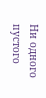Ни одного пустого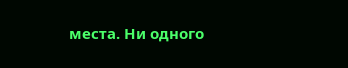места. Ни одного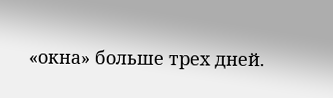«окна» больше трех дней.